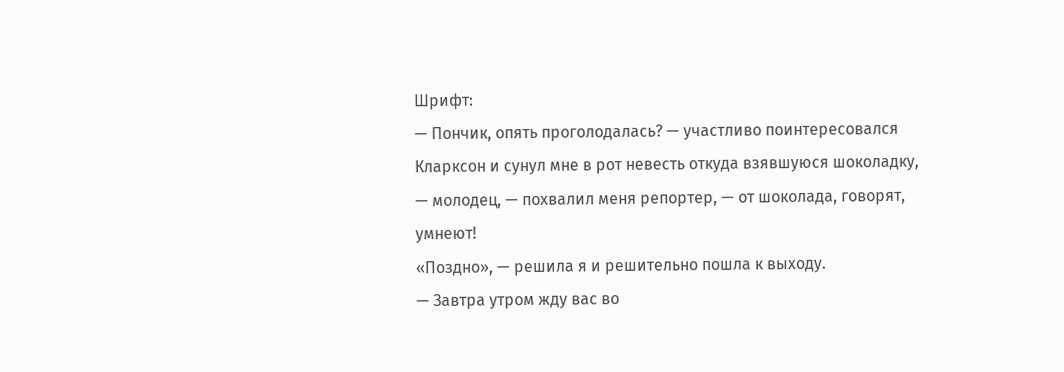Шрифт:
— Пончик, опять проголодалась? — участливо поинтересовался Кларксон и сунул мне в рот невесть откуда взявшуюся шоколадку, — молодец, — похвалил меня репортер, — от шоколада, говорят, умнеют!
«Поздно», — решила я и решительно пошла к выходу.
— Завтра утром жду вас во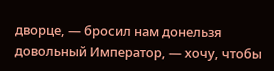дворце, — бросил нам донельзя довольный Император, — хочу, чтобы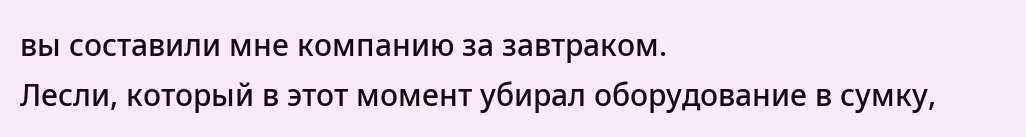вы составили мне компанию за завтраком.
Лесли, который в этот момент убирал оборудование в сумку,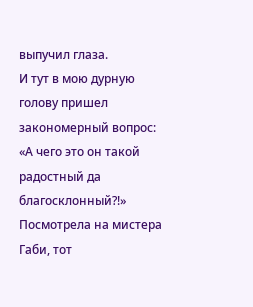выпучил глаза.
И тут в мою дурную голову пришел закономерный вопрос: «А чего это он такой радостный да благосклонный?!»
Посмотрела на мистера Габи, тот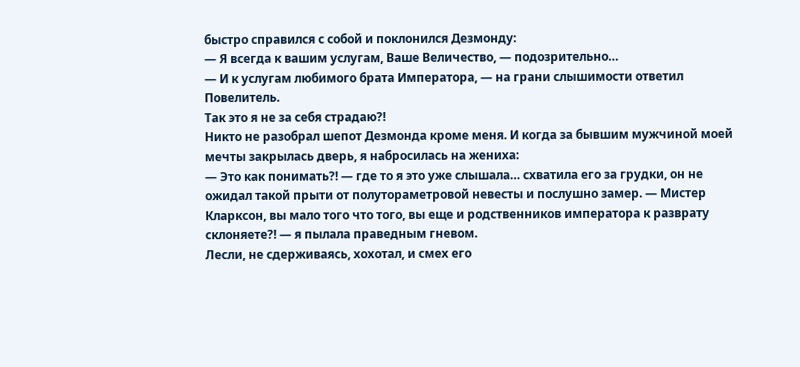быстро справился с собой и поклонился Дезмонду:
— Я всегда к вашим услугам, Ваше Величество, — подозрительно…
— И к услугам любимого брата Императора, — на грани слышимости ответил Повелитель.
Так это я не за себя страдаю?!
Никто не разобрал шепот Дезмонда кроме меня. И когда за бывшим мужчиной моей мечты закрылась дверь, я набросилась на жениха:
— Это как понимать?! — где то я это уже слышала… схватила его за грудки, он не ожидал такой прыти от полутораметровой невесты и послушно замер. — Мистер Кларксон, вы мало того что того, вы еще и родственников императора к разврату склоняете?! — я пылала праведным гневом.
Лесли, не сдерживаясь, хохотал, и смех его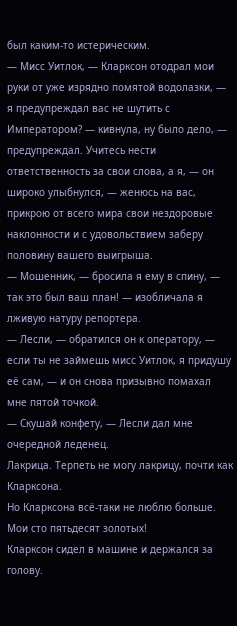был каким-то истерическим.
— Мисс Уитлок, — Кларксон отодрал мои руки от уже изрядно помятой водолазки, — я предупреждал вас не шутить с Императором? — кивнула, ну было дело, — предупреждал. Учитесь нести ответственность за свои слова, а я, — он широко улыбнулся, — женюсь на вас, прикрою от всего мира свои нездоровые наклонности и с удовольствием заберу половину вашего выигрыша.
— Мошенник, — бросила я ему в спину, — так это был ваш план! — изобличала я лживую натуру репортера.
— Лесли, — обратился он к оператору, — если ты не займешь мисс Уитлок, я придушу её сам, — и он снова призывно помахал мне пятой точкой.
— Скушай конфету, — Лесли дал мне очередной леденец.
Лакрица. Терпеть не могу лакрицу, почти как Кларксона.
Но Кларксона всё-таки не люблю больше.
Мои сто пятьдесят золотых!
Кларксон сидел в машине и держался за голову.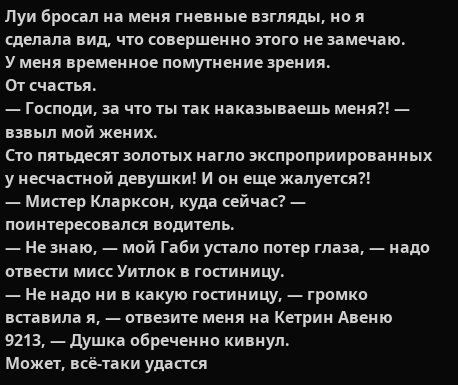Луи бросал на меня гневные взгляды, но я сделала вид, что совершенно этого не замечаю.
У меня временное помутнение зрения.
От счастья.
— Господи, за что ты так наказываешь меня?! — взвыл мой жених.
Сто пятьдесят золотых нагло экспроприированных у несчастной девушки! И он еще жалуется?!
— Мистер Кларксон, куда сейчас? — поинтересовался водитель.
— Не знаю, — мой Габи устало потер глаза, — надо отвести мисс Уитлок в гостиницу.
— Не надо ни в какую гостиницу, — громко вставила я, — отвезите меня на Кетрин Авеню 9213, — Душка обреченно кивнул.
Может, всё-таки удастся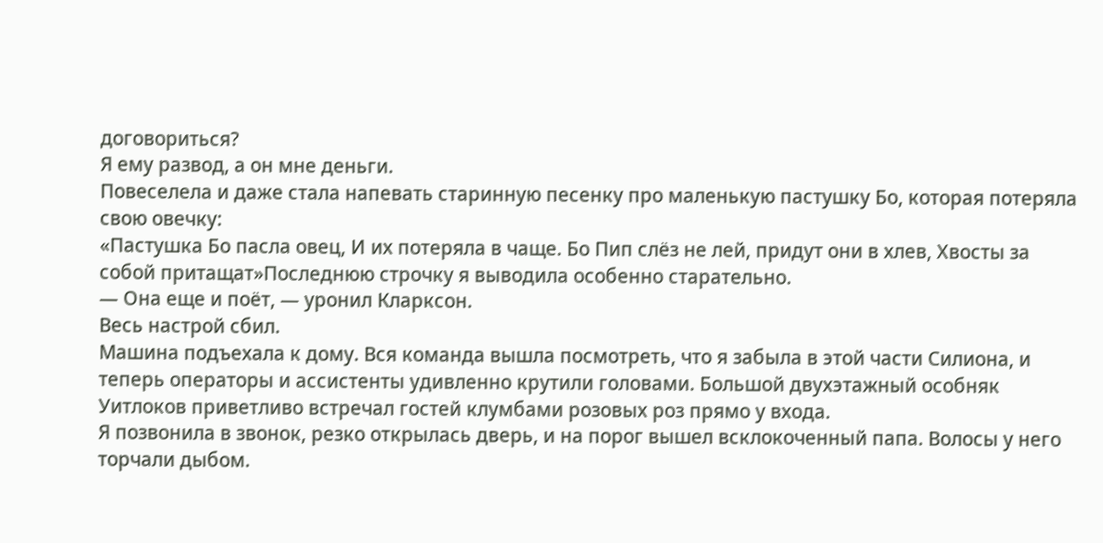договориться?
Я ему развод, а он мне деньги.
Повеселела и даже стала напевать старинную песенку про маленькую пастушку Бо, которая потеряла свою овечку:
«Пастушка Бо пасла овец, И их потеряла в чаще. Бо Пип слёз не лей, придут они в хлев, Хвосты за собой притащат»Последнюю строчку я выводила особенно старательно.
— Она еще и поёт, — уронил Кларксон.
Весь настрой сбил.
Машина подъехала к дому. Вся команда вышла посмотреть, что я забыла в этой части Силиона, и теперь операторы и ассистенты удивленно крутили головами. Большой двухэтажный особняк Уитлоков приветливо встречал гостей клумбами розовых роз прямо у входа.
Я позвонила в звонок, резко открылась дверь, и на порог вышел всклокоченный папа. Волосы у него торчали дыбом.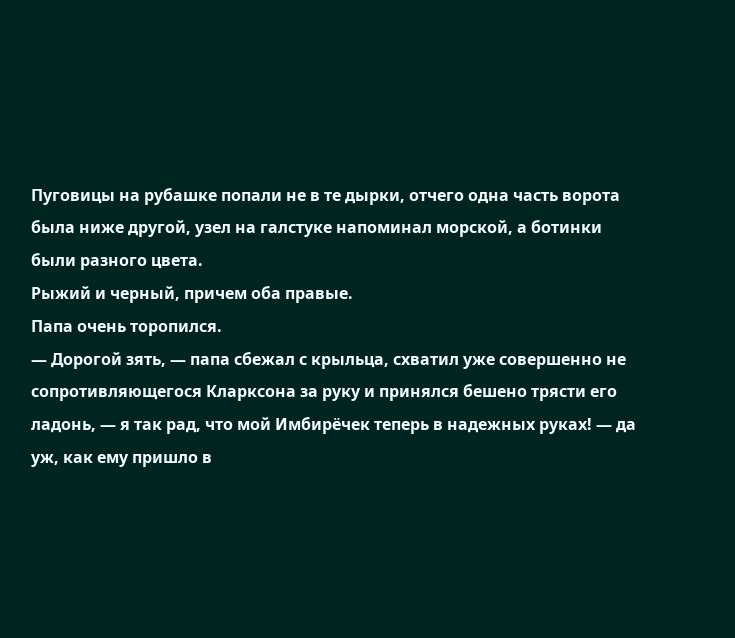Пуговицы на рубашке попали не в те дырки, отчего одна часть ворота была ниже другой, узел на галстуке напоминал морской, а ботинки были разного цвета.
Рыжий и черный, причем оба правые.
Папа очень торопился.
— Дорогой зять, — папа сбежал с крыльца, схватил уже совершенно не сопротивляющегося Кларксона за руку и принялся бешено трясти его ладонь, — я так рад, что мой Имбирёчек теперь в надежных руках! — да уж, как ему пришло в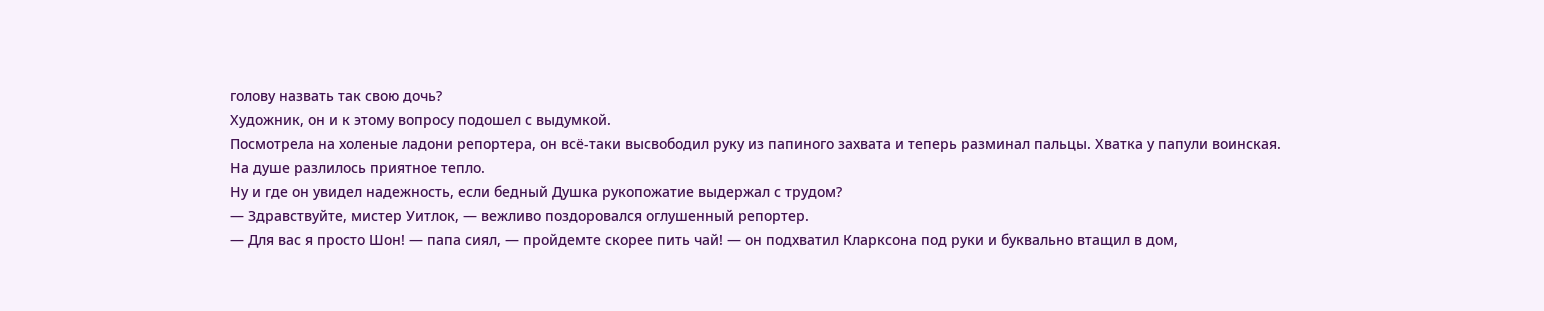голову назвать так свою дочь?
Художник, он и к этому вопросу подошел с выдумкой.
Посмотрела на холеные ладони репортера, он всё-таки высвободил руку из папиного захвата и теперь разминал пальцы. Хватка у папули воинская.
На душе разлилось приятное тепло.
Ну и где он увидел надежность, если бедный Душка рукопожатие выдержал с трудом?
— Здравствуйте, мистер Уитлок, — вежливо поздоровался оглушенный репортер.
— Для вас я просто Шон! — папа сиял, — пройдемте скорее пить чай! — он подхватил Кларксона под руки и буквально втащил в дом,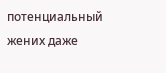потенциальный жених даже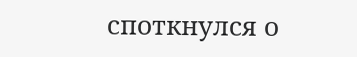споткнулся о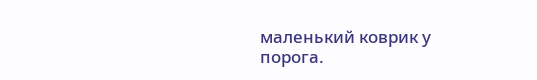маленький коврик у порога.